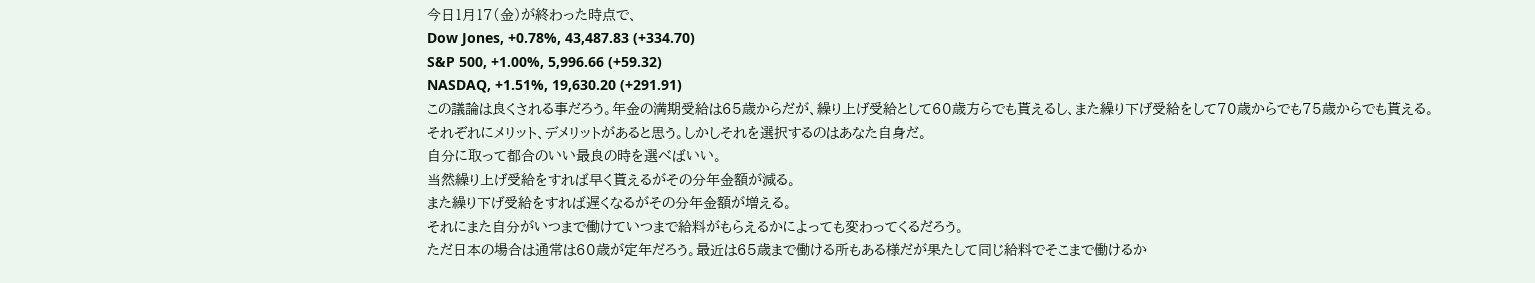今日1月17(金)が終わった時点で、
Dow Jones, +0.78%, 43,487.83 (+334.70)
S&P 500, +1.00%, 5,996.66 (+59.32)
NASDAQ, +1.51%, 19,630.20 (+291.91)
この議論は良くされる事だろう。年金の満期受給は65歳からだが、繰り上げ受給として60歳方らでも貰えるし、また繰り下げ受給をして70歳からでも75歳からでも貰える。
それぞれにメリット、デメリットがあると思う。しかしそれを選択するのはあなた自身だ。
自分に取って都合のいい最良の時を選べばいい。
当然繰り上げ受給をすれば早く貰えるがその分年金額が減る。
また繰り下げ受給をすれば遅くなるがその分年金額が増える。
それにまた自分がいつまで働けていつまで給料がもらえるかによっても変わってくるだろう。
ただ日本の場合は通常は60歳が定年だろう。最近は65歳まで働ける所もある様だが果たして同じ給料でそこまで働けるか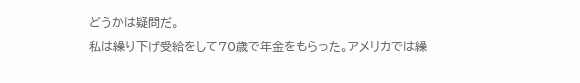どうかは疑問だ。
私は繰り下げ受給をして70歳で年金をもらった。アメリカでは繰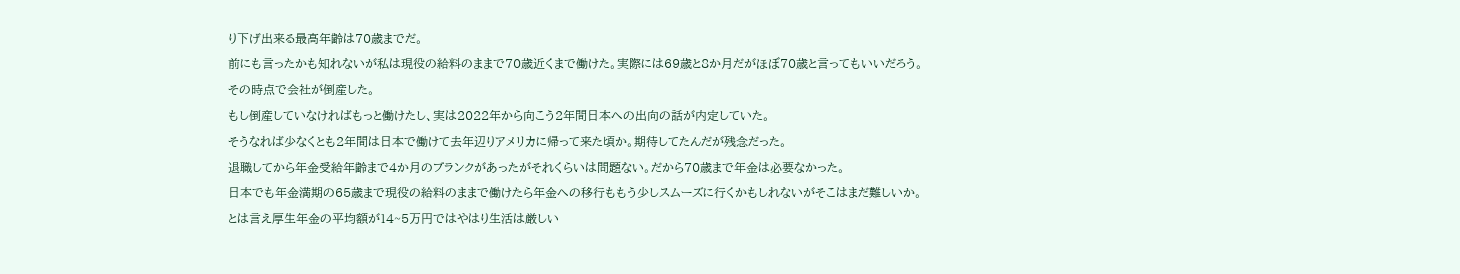り下げ出来る最高年齢は70歳までだ。
前にも言ったかも知れないが私は現役の給料のままで70歳近くまで働けた。実際には69歳と8か月だがほぼ70歳と言ってもいいだろう。
その時点で会社が倒産した。
もし倒産していなければもっと働けたし、実は2022年から向こう2年間日本への出向の話が内定していた。
そうなれば少なくとも2年間は日本で働けて去年辺りアメリカに帰って来た頃か。期待してたんだが残念だった。
退職してから年金受給年齢まで4か月のブランクがあったがそれくらいは問題ない。だから70歳まで年金は必要なかった。
日本でも年金満期の65歳まで現役の給料のままで働けたら年金への移行ももう少しスムーズに行くかもしれないがそこはまだ難しいか。
とは言え厚生年金の平均額が14~5万円ではやはり生活は厳しい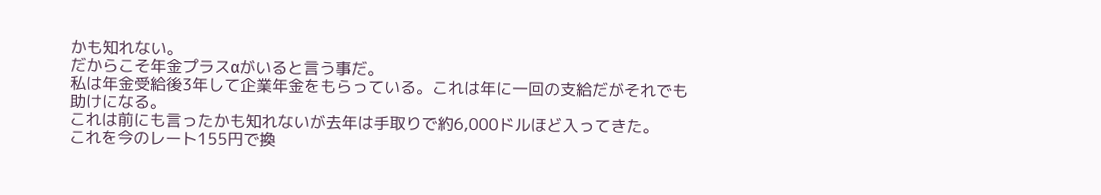かも知れない。
だからこそ年金プラスαがいると言う事だ。
私は年金受給後3年して企業年金をもらっている。これは年に一回の支給だがそれでも助けになる。
これは前にも言ったかも知れないが去年は手取りで約6,000ドルほど入ってきた。
これを今のレート155円で換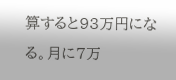算すると93万円になる。月に7万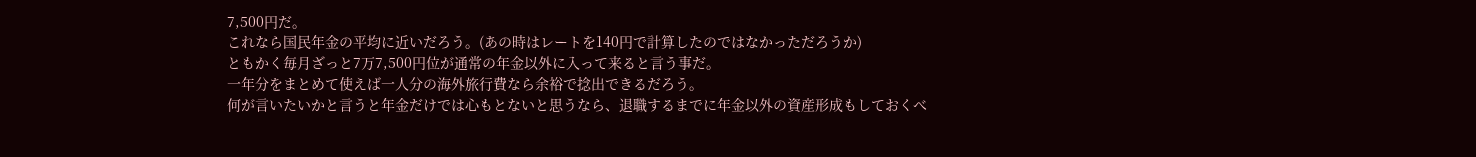7,500円だ。
これなら国民年金の平均に近いだろう。(あの時はレートを140円で計算したのではなかっただろうか)
ともかく毎月ざっと7万7,500円位が通常の年金以外に入って来ると言う事だ。
一年分をまとめて使えば一人分の海外旅行費なら余裕で捻出できるだろう。
何が言いたいかと言うと年金だけでは心もとないと思うなら、退職するまでに年金以外の資産形成もしておくべ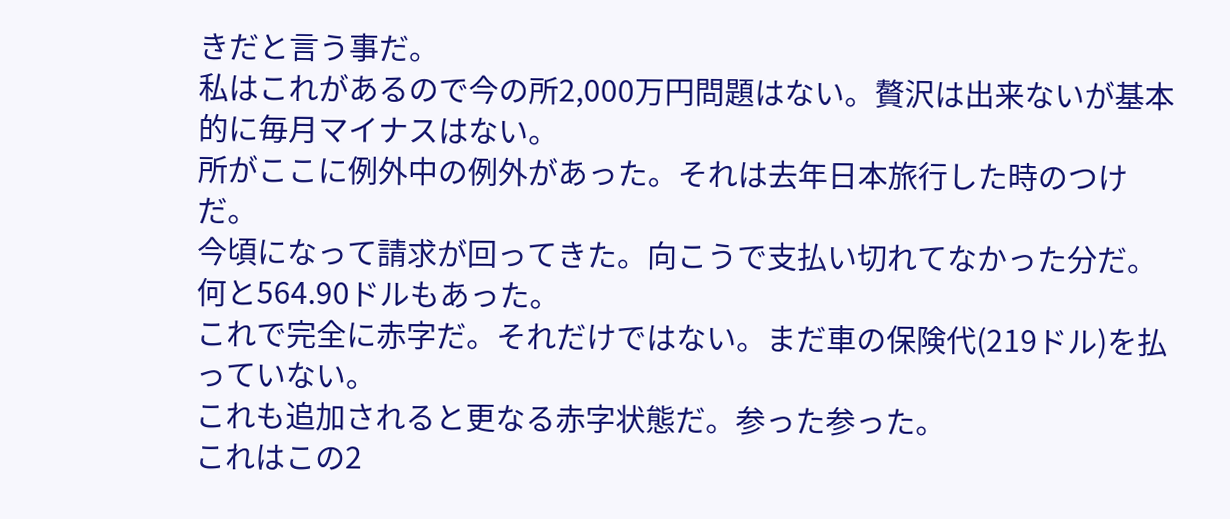きだと言う事だ。
私はこれがあるので今の所2,000万円問題はない。贅沢は出来ないが基本的に毎月マイナスはない。
所がここに例外中の例外があった。それは去年日本旅行した時のつけだ。
今頃になって請求が回ってきた。向こうで支払い切れてなかった分だ。何と564.90ドルもあった。
これで完全に赤字だ。それだけではない。まだ車の保険代(219ドル)を払っていない。
これも追加されると更なる赤字状態だ。参った参った。
これはこの2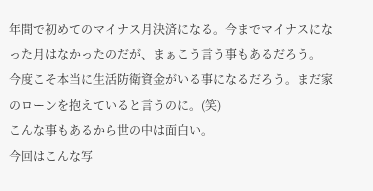年間で初めてのマイナス月決済になる。今までマイナスになった月はなかったのだが、まぁこう言う事もあるだろう。
今度こそ本当に生活防衛資金がいる事になるだろう。まだ家のローンを抱えていると言うのに。(笑)
こんな事もあるから世の中は面白い。
今回はこんな写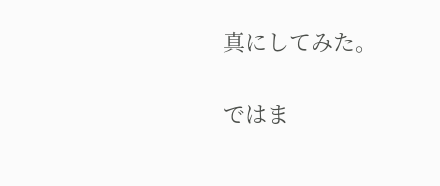真にしてみた。

ではま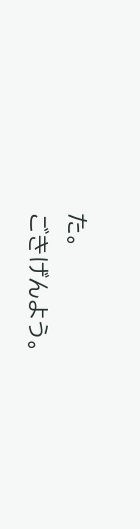た。
ごきげんよう。